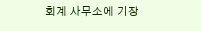회계 사무소에 기장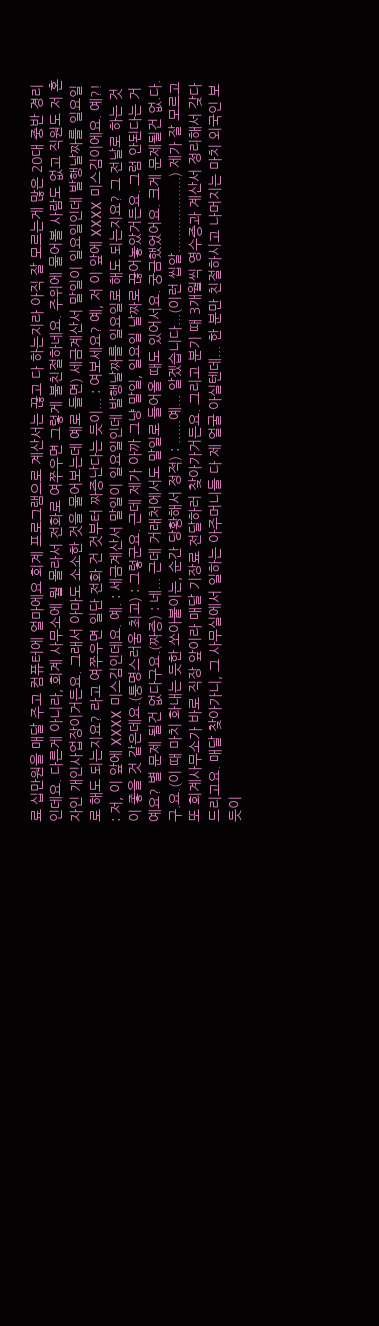료 십만원을 매달 주고 컴퓨터에 얼마에요 회계 프로그램으로 계산서는 끊고 다 하는지라 아직 잘 모르는게 많은 20대 중반 경리인데요. 다른게 아니라, 회계 사무소에 뭘 몰라서 전화로 여쭈우면 그렇게 불친절하네요. 주위에 물어볼 사람도 없고 직원도 저 혼자인 개인사업장이거든요. 그래서 아마도 소소한 것을 물어보는데 예로 들면) 세금계산서 말일이 일요일인데 발행날짜를 일요일로 해도 되는지요? 라고 여쭈우면 일단 전화 건 것부터 짜증난다는 듯이... : 여보세요? 예, 저 이 앞에 XXXX 미스김이에요. 예?! : 저, 이 앞에 XXXX 미스김인데요. 예. : 세금계산서 말일이 일요일인데 발행날짜를 일요일로 해도 되는지요? 그 전날로 하는 것이 좋을 것 같은데요.(퉁명스러움 최고) : 그렇군요. 근데 제가 아까 그냥 말일, 일요일 날짜로 끊어놓았거든요. 그럼 안된다는 거예요? 별 문제 될건 없다구요.(짜증) : 네... 근데 거래처에서도 말일로 들어올 때도 있어서요. 궁금했었어요. 크게 문제될건 없.다.구.요.(이 때 마치 화내는 듯한 쏘아붙이는, 순간 당황해서 정적) : ......예... 알겠습니다...(이런 씹알...................) 제가 잘 모르고 또 회계사무소가 바로 직장 앞이라 매달 기장료 전달하러 찾아가거든요. 그리고 분기 때 3개월씩 영수증과 계산서 정리해서 갖다드리고요. 매달 찾아가니, 그 사무실에서 일하는 아주머니들 다 제 얼굴 아실텐데... 한 분만 친절하시고 나머지는 마치 외국인 보듯이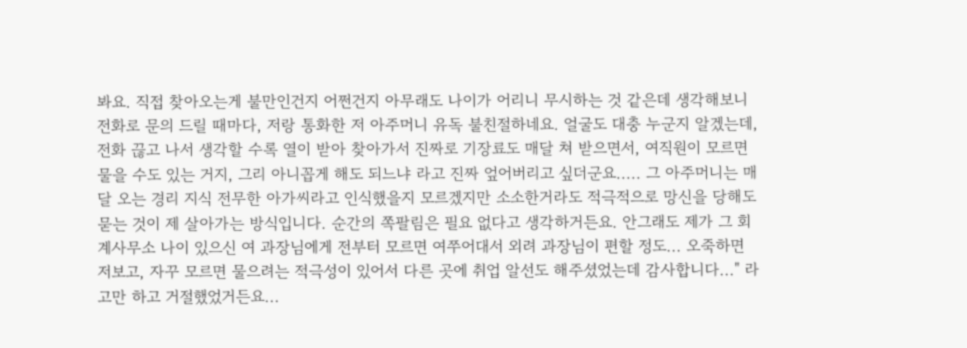봐요. 직접 찾아오는게 불만인건지 어쩐건지 아무래도 나이가 어리니 무시하는 것 같은데 생각해보니 전화로 문의 드릴 때마다, 저랑 통화한 저 아주머니 유독 불친절하네요. 얼굴도 대충 누군지 알겠는데, 전화 끊고 나서 생각할 수록 열이 받아 찾아가서 진짜로 기장료도 매달 쳐 받으면서, 여직원이 모르면 물을 수도 있는 거지, 그리 아니꼽게 해도 되느냐 라고 진짜 엎어버리고 싶더군요..... 그 아주머니는 매달 오는 경리 지식 전무한 아가씨라고 인식했을지 모르겠지만 소소한거라도 적극적으로 망신을 당해도 묻는 것이 제 살아가는 방식입니다. 순간의 쪽팔림은 필요 없다고 생각하거든요. 안그래도 제가 그 회계사무소 나이 있으신 여 과장님에게 전부터 모르면 여쭈어대서 외려 과장님이 편할 정도... 오죽하면 저보고, 자꾸 모르면 물으려는 적극성이 있어서 다른 곳에 취업 알선도 해주셨었는데 감사합니다..." 라고만 하고 거절했었거든요...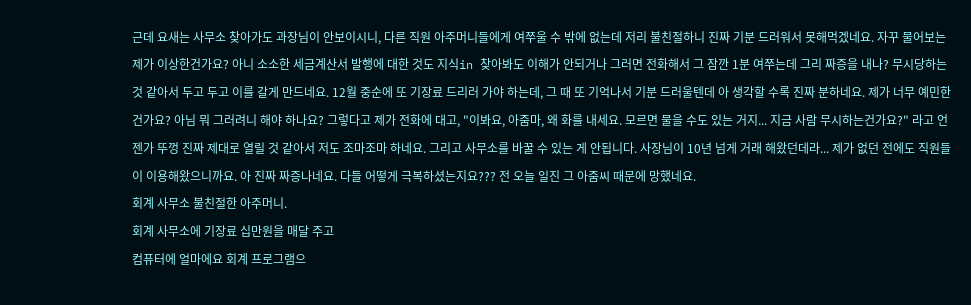근데 요새는 사무소 찾아가도 과장님이 안보이시니, 다른 직원 아주머니들에게 여쭈울 수 밖에 없는데 저리 불친절하니 진짜 기분 드러워서 못해먹겠네요. 자꾸 물어보는 제가 이상한건가요? 아니 소소한 세금계산서 발행에 대한 것도 지식in 찾아봐도 이해가 안되거나 그러면 전화해서 그 잠깐 1분 여쭈는데 그리 짜증을 내나? 무시당하는 것 같아서 두고 두고 이를 갈게 만드네요. 12월 중순에 또 기장료 드리러 가야 하는데, 그 때 또 기억나서 기분 드러울텐데 아 생각할 수록 진짜 분하네요. 제가 너무 예민한건가요? 아님 뭐 그러려니 해야 하나요? 그렇다고 제가 전화에 대고, "이봐요, 아줌마, 왜 화를 내세요. 모르면 물을 수도 있는 거지... 지금 사람 무시하는건가요?" 라고 언젠가 뚜껑 진짜 제대로 열릴 것 같아서 저도 조마조마 하네요. 그리고 사무소를 바꿀 수 있는 게 안됩니다. 사장님이 10년 넘게 거래 해왔던데라... 제가 없던 전에도 직원들이 이용해왔으니까요. 아 진짜 짜증나네요. 다들 어떻게 극복하셨는지요??? 전 오늘 일진 그 아줌씨 때문에 망했네요.
회계 사무소 불친절한 아주머니.
회계 사무소에 기장료 십만원을 매달 주고
컴퓨터에 얼마에요 회계 프로그램으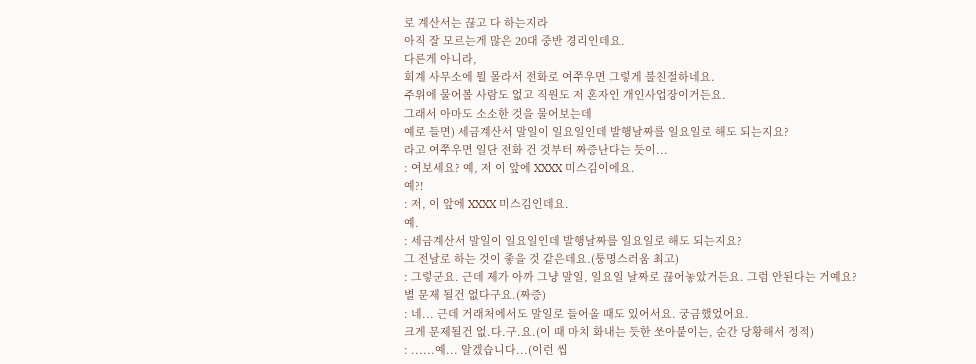로 계산서는 끊고 다 하는지라
아직 잘 모르는게 많은 20대 중반 경리인데요.
다른게 아니라,
회계 사무소에 뭘 몰라서 전화로 여쭈우면 그렇게 불친절하네요.
주위에 물어볼 사람도 없고 직원도 저 혼자인 개인사업장이거든요.
그래서 아마도 소소한 것을 물어보는데
예로 들면) 세금계산서 말일이 일요일인데 발행날짜를 일요일로 해도 되는지요?
라고 여쭈우면 일단 전화 건 것부터 짜증난다는 듯이...
: 여보세요? 예, 저 이 앞에 XXXX 미스김이에요.
예?!
: 저, 이 앞에 XXXX 미스김인데요.
예.
: 세금계산서 말일이 일요일인데 발행날짜를 일요일로 해도 되는지요?
그 전날로 하는 것이 좋을 것 같은데요.(퉁명스러움 최고)
: 그렇군요. 근데 제가 아까 그냥 말일, 일요일 날짜로 끊어놓았거든요. 그럼 안된다는 거예요?
별 문제 될건 없다구요.(짜증)
: 네... 근데 거래처에서도 말일로 들어올 때도 있어서요. 궁금했었어요.
크게 문제될건 없.다.구.요.(이 때 마치 화내는 듯한 쏘아붙이는, 순간 당황해서 정적)
: ......예... 알겠습니다...(이런 씹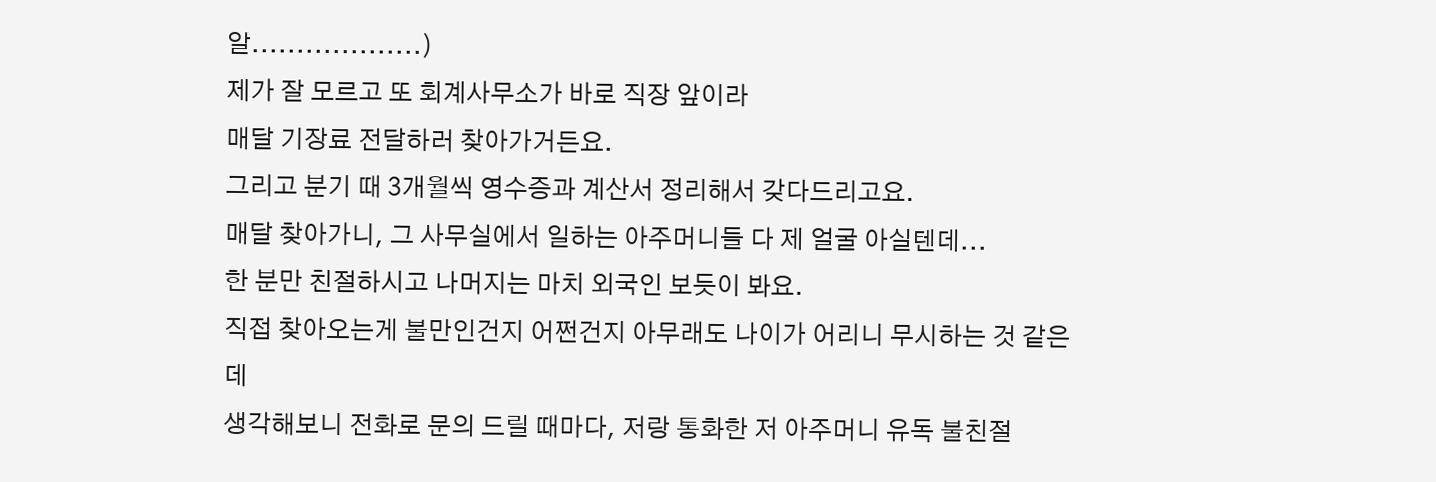알...................)
제가 잘 모르고 또 회계사무소가 바로 직장 앞이라
매달 기장료 전달하러 찾아가거든요.
그리고 분기 때 3개월씩 영수증과 계산서 정리해서 갖다드리고요.
매달 찾아가니, 그 사무실에서 일하는 아주머니들 다 제 얼굴 아실텐데...
한 분만 친절하시고 나머지는 마치 외국인 보듯이 봐요.
직접 찾아오는게 불만인건지 어쩐건지 아무래도 나이가 어리니 무시하는 것 같은데
생각해보니 전화로 문의 드릴 때마다, 저랑 통화한 저 아주머니 유독 불친절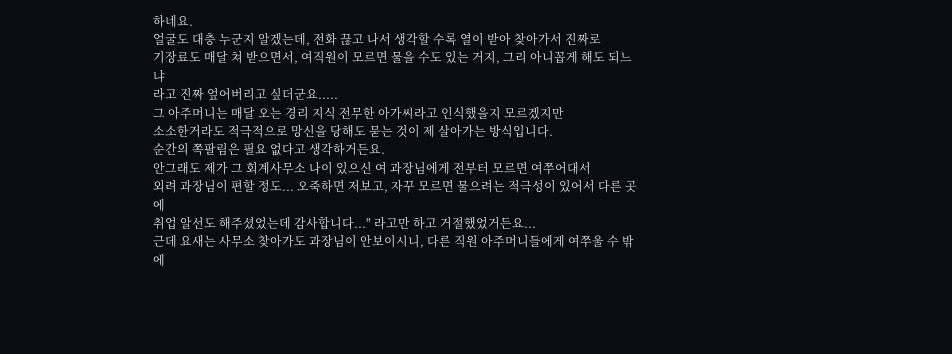하네요.
얼굴도 대충 누군지 알겠는데, 전화 끊고 나서 생각할 수록 열이 받아 찾아가서 진짜로
기장료도 매달 쳐 받으면서, 여직원이 모르면 물을 수도 있는 거지, 그리 아니꼽게 해도 되느냐
라고 진짜 엎어버리고 싶더군요.....
그 아주머니는 매달 오는 경리 지식 전무한 아가씨라고 인식했을지 모르겠지만
소소한거라도 적극적으로 망신을 당해도 묻는 것이 제 살아가는 방식입니다.
순간의 쪽팔림은 필요 없다고 생각하거든요.
안그래도 제가 그 회계사무소 나이 있으신 여 과장님에게 전부터 모르면 여쭈어대서
외려 과장님이 편할 정도... 오죽하면 저보고, 자꾸 모르면 물으려는 적극성이 있어서 다른 곳에
취업 알선도 해주셨었는데 감사합니다..." 라고만 하고 거절했었거든요...
근데 요새는 사무소 찾아가도 과장님이 안보이시니, 다른 직원 아주머니들에게 여쭈울 수 밖에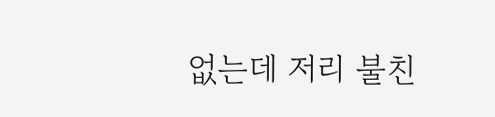없는데 저리 불친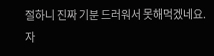절하니 진짜 기분 드러워서 못해먹겠네요.
자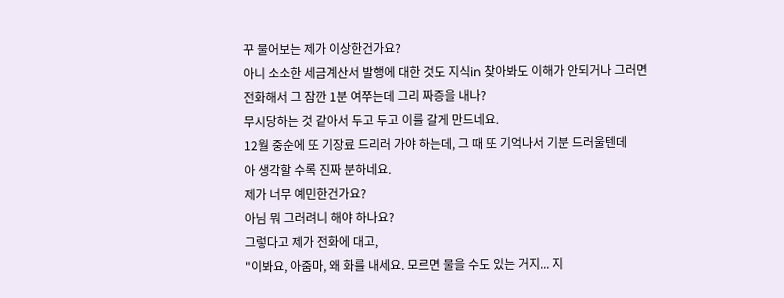꾸 물어보는 제가 이상한건가요?
아니 소소한 세금계산서 발행에 대한 것도 지식in 찾아봐도 이해가 안되거나 그러면
전화해서 그 잠깐 1분 여쭈는데 그리 짜증을 내나?
무시당하는 것 같아서 두고 두고 이를 갈게 만드네요.
12월 중순에 또 기장료 드리러 가야 하는데, 그 때 또 기억나서 기분 드러울텐데
아 생각할 수록 진짜 분하네요.
제가 너무 예민한건가요?
아님 뭐 그러려니 해야 하나요?
그렇다고 제가 전화에 대고,
"이봐요, 아줌마, 왜 화를 내세요. 모르면 물을 수도 있는 거지... 지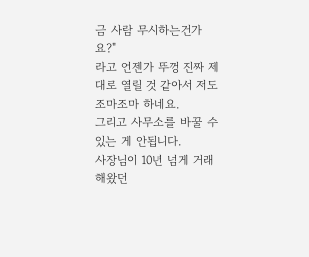금 사람 무시하는건가요?"
라고 언젠가 뚜껑 진짜 제대로 열릴 것 같아서 저도 조마조마 하네요.
그리고 사무소를 바꿀 수 있는 게 안됩니다.
사장님이 10년 넘게 거래 해왔던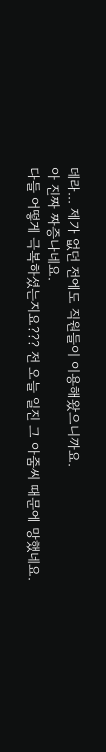데라... 제가 없던 전에도 직원들이 이용해왔으니까요.
아 진짜 짜증나네요.
다들 어떻게 극복하셨는지요??? 전 오늘 일진 그 아줌씨 때문에 망했네요.